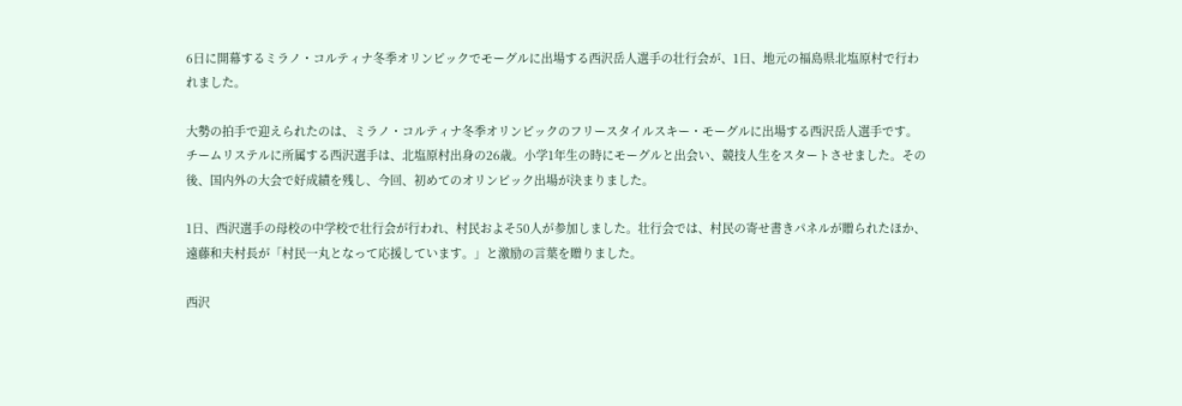6日に開幕するミラノ・コルティナ冬季オリンピックでモーグルに出場する西沢岳人選手の壮行会が、1日、地元の福島県北塩原村で行われました。

大勢の拍手で迎えられたのは、ミラノ・コルティナ冬季オリンピックのフリースタイルスキー・モーグルに出場する西沢岳人選手です。チームリステルに所属する西沢選手は、北塩原村出身の26歳。小学1年生の時にモーグルと出会い、競技人生をスタートさせました。その後、国内外の大会で好成績を残し、今回、初めてのオリンピック出場が決まりました。

1日、西沢選手の母校の中学校で壮行会が行われ、村民およそ50人が参加しました。壮行会では、村民の寄せ書きパネルが贈られたほか、遠藤和夫村長が「村民一丸となって応援しています。」と激励の言葉を贈りました。

西沢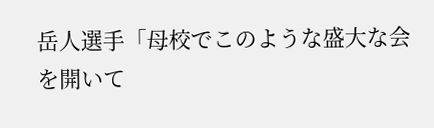岳人選手「母校でこのような盛大な会を開いて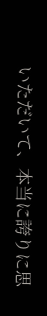いただいて、本当に誇りに思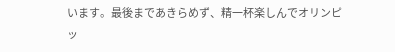います。最後まであきらめず、精一杯楽しんでオリンピッ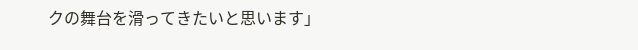クの舞台を滑ってきたいと思います」